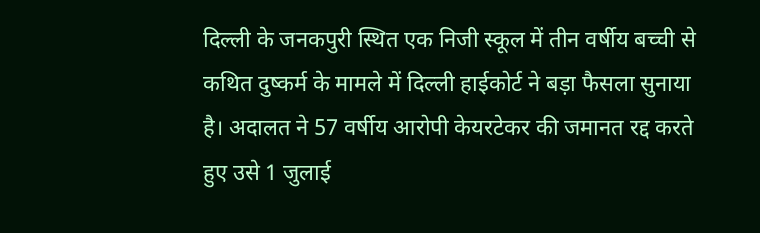दिल्ली के जनकपुरी स्थित एक निजी स्कूल में तीन वर्षीय बच्ची से कथित दुष्कर्म के मामले में दिल्ली हाईकोर्ट ने बड़ा फैसला सुनाया है। अदालत ने 57 वर्षीय आरोपी केयरटेकर की जमानत रद्द करते हुए उसे 1 जुलाई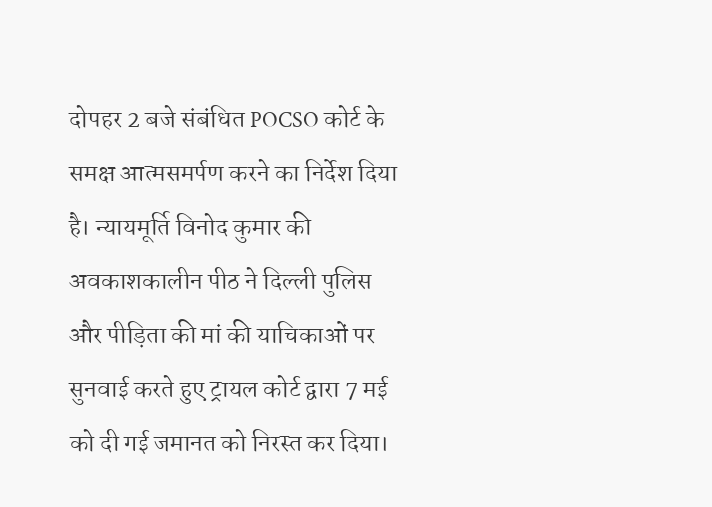दोपहर 2 बजे संबंधित POCSO कोर्ट के समक्ष आत्मसमर्पण करने का निर्देश दिया है। न्यायमूर्ति विनोद कुमार की अवकाशकालीन पीठ ने दिल्ली पुलिस और पीड़िता की मां की याचिकाओं पर सुनवाई करते हुए ट्रायल कोर्ट द्वारा 7 मई को दी गई जमानत को निरस्त कर दिया।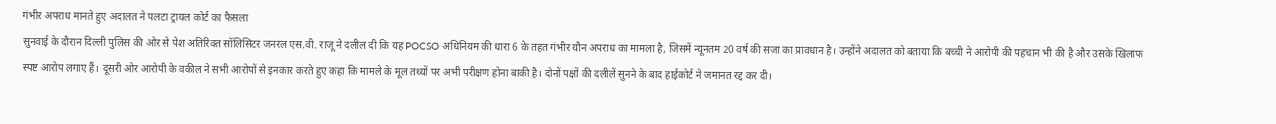गंभीर अपराध मानते हुए अदालत ने पलटा ट्रायल कोर्ट का फैसला
सुनवाई के दौरान दिल्ली पुलिस की ओर से पेश अतिरिक्त सॉलिसिटर जनरल एस.वी. राजू ने दलील दी कि यह POCSO अधिनियम की धारा 6 के तहत गंभीर यौन अपराध का मामला है, जिसमें न्यूनतम 20 वर्ष की सजा का प्रावधान है। उन्होंने अदालत को बताया कि बच्ची ने आरोपी की पहचान भी की है और उसके खिलाफ स्पष्ट आरोप लगाए हैं। दूसरी ओर आरोपी के वकील ने सभी आरोपों से इनकार करते हुए कहा कि मामले के मूल तथ्यों पर अभी परीक्षण होना बाकी है। दोनों पक्षों की दलीलें सुनने के बाद हाईकोर्ट ने जमानत रद्द कर दी।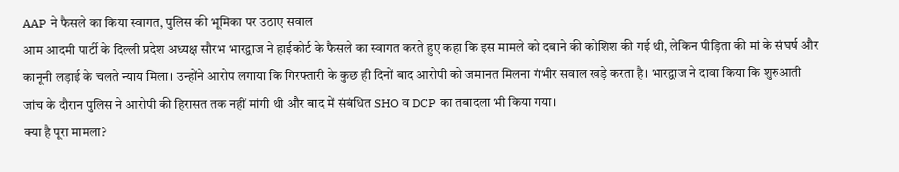AAP ने फैसले का किया स्वागत, पुलिस की भूमिका पर उठाए सवाल
आम आदमी पार्टी के दिल्ली प्रदेश अध्यक्ष सौरभ भारद्वाज ने हाईकोर्ट के फैसले का स्वागत करते हुए कहा कि इस मामले को दबाने की कोशिश की गई थी, लेकिन पीड़िता की मां के संघर्ष और कानूनी लड़ाई के चलते न्याय मिला। उन्होंने आरोप लगाया कि गिरफ्तारी के कुछ ही दिनों बाद आरोपी को जमानत मिलना गंभीर सवाल खड़े करता है। भारद्वाज ने दावा किया कि शुरुआती जांच के दौरान पुलिस ने आरोपी की हिरासत तक नहीं मांगी थी और बाद में संबंधित SHO व DCP का तबादला भी किया गया।
क्या है पूरा मामला?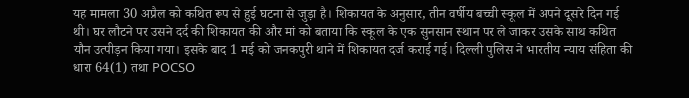यह मामला 30 अप्रैल को कथित रूप से हुई घटना से जुड़ा है। शिकायत के अनुसार, तीन वर्षीय बच्ची स्कूल में अपने दूसरे दिन गई थी। घर लौटने पर उसने दर्द की शिकायत की और मां को बताया कि स्कूल के एक सुनसान स्थान पर ले जाकर उसके साथ कथित यौन उत्पीड़न किया गया। इसके बाद 1 मई को जनकपुरी थाने में शिकायत दर्ज कराई गई। दिल्ली पुलिस ने भारतीय न्याय संहिता की धारा 64(1) तथा POCSO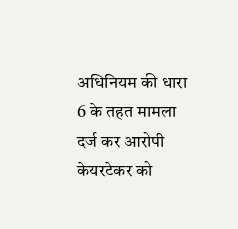अधिनियम की धारा 6 के तहत मामला दर्ज कर आरोपी केयरटेकर को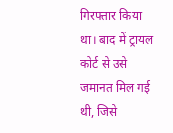गिरफ्तार किया था। बाद में ट्रायल कोर्ट से उसे जमानत मिल गई थी, जिसे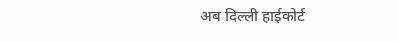अब दिल्ली हाईकोर्ट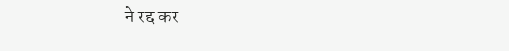ने रद्द कर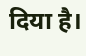दिया है।